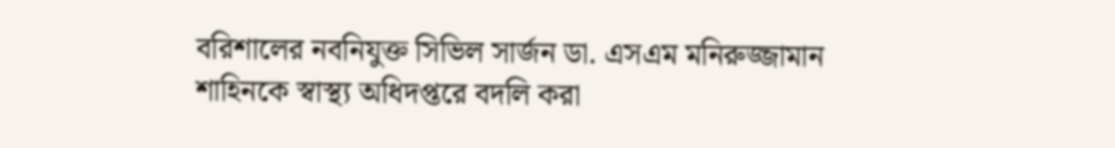বরিশালের নবনিযুক্ত সিভিল সার্জন ডা. এসএম মনিরুজ্জামান শাহিনকে স্বাস্থ্য অধিদপ্তরে বদলি করা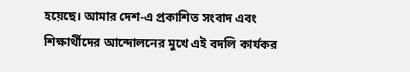হয়েছে। আমার দেশ-এ প্রকাশিত সংবাদ এবং শিক্ষার্থীদের আন্দোলনের মুখে এই বদলি কার্যকর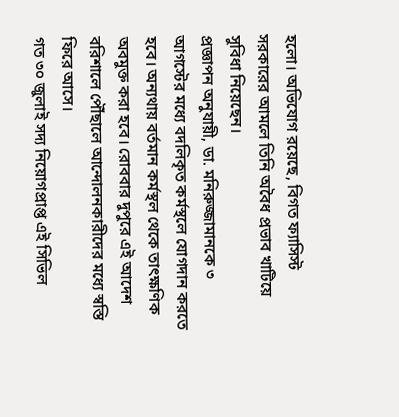হলো। অভিযোগ রয়েছে, বিগত ফ্যাসিস্ট সরকারের আমলে তিনি অবৈধ প্রভাব খাটিয়ে সুবিধা নিয়েছেন।
প্রজ্ঞাপন অনুযায়ী, ডা. মনিরুজ্জামানকে ৩ আগস্টের মধ্যে বদলিকৃত কর্মস্থলে যোগদান করতে হবে। অন্যথায় বর্তমান কর্মস্থল থেকে তাৎক্ষণিক অবমুক্ত করা হবে। রোববার দুপুরে এই আদেশ বরিশালে পৌঁছালে আন্দোলনকারীদের মধ্যে স্বস্তি ফিরে আসে।
গত ৩০ জুলাই সদ্য নিয়োগপ্রাপ্ত এই সিভিল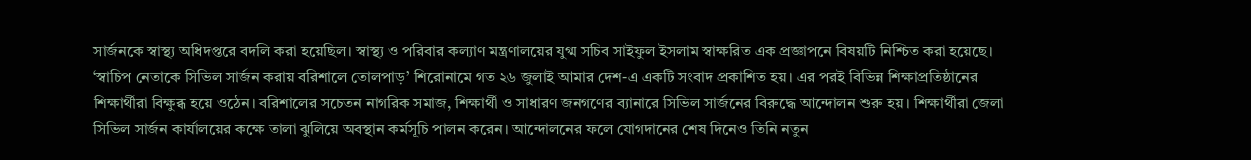সার্জনকে স্বাস্থ্য অধিদপ্তরে বদলি করা হয়েছিল। স্বাস্থ্য ও পরিবার কল্যাণ মন্ত্রণালয়ের যুগ্ম সচিব সাইফুল ইসলাম স্বাক্ষরিত এক প্রজ্ঞাপনে বিষয়টি নিশ্চিত করা হয়েছে।
‘স্বাচিপ নেতাকে সিভিল সার্জন করায় বরিশালে তোলপাড়’ শিরোনামে গত ২৬ জুলাই আমার দেশ-এ একটি সংবাদ প্রকাশিত হয়। এর পরই বিভিন্ন শিক্ষাপ্রতিষ্ঠানের শিক্ষার্থীরা বিক্ষুব্ধ হয়ে ওঠেন। বরিশালের সচেতন নাগরিক সমাজ, শিক্ষার্থী ও সাধারণ জনগণের ব্যানারে সিভিল সার্জনের বিরুদ্ধে আন্দোলন শুরু হয়। শিক্ষার্থীরা জেলা সিভিল সার্জন কার্যালয়ের কক্ষে তালা ঝুলিয়ে অবস্থান কর্মসূচি পালন করেন। আন্দোলনের ফলে যোগদানের শেষ দিনেও তিনি নতুন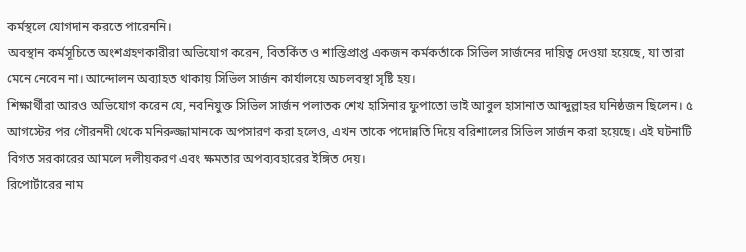কর্মস্থলে যোগদান করতে পারেননি।
অবস্থান কর্মসূচিতে অংশগ্রহণকারীরা অভিযোগ করেন, বিতর্কিত ও শাস্তিপ্রাপ্ত একজন কর্মকর্তাকে সিভিল সার্জনের দায়িত্ব দেওয়া হয়েছে, যা তারা মেনে নেবেন না। আন্দোলন অব্যাহত থাকায় সিভিল সার্জন কার্যালয়ে অচলবস্থা সৃষ্টি হয়।
শিক্ষার্থীরা আরও অভিযোগ করেন যে, নবনিযুক্ত সিভিল সার্জন পলাতক শেখ হাসিনার ফুপাতো ভাই আবুল হাসানাত আব্দুল্লাহর ঘনিষ্ঠজন ছিলেন। ৫ আগস্টের পর গৌরনদী থেকে মনিরুজ্জামানকে অপসারণ করা হলেও, এখন তাকে পদোন্নতি দিয়ে বরিশালের সিভিল সার্জন করা হয়েছে। এই ঘটনাটি বিগত সরকারের আমলে দলীয়করণ এবং ক্ষমতার অপব্যবহারের ইঙ্গিত দেয়।
রিপোর্টারের নাম